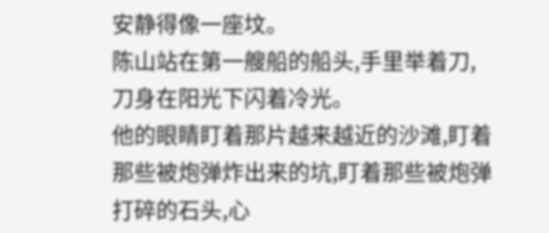安静得像一座坟。
陈山站在第一艘船的船头,手里举着刀,刀身在阳光下闪着冷光。
他的眼睛盯着那片越来越近的沙滩,盯着那些被炮弹炸出来的坑,盯着那些被炮弹打碎的石头,心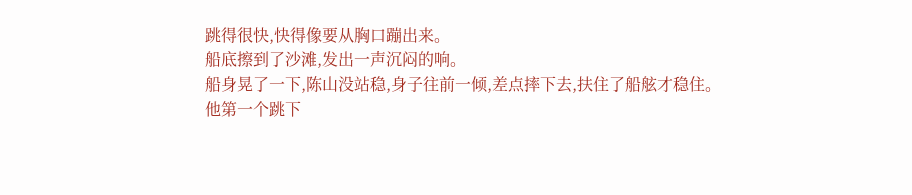跳得很快,快得像要从胸口蹦出来。
船底擦到了沙滩,发出一声沉闷的响。
船身晃了一下,陈山没站稳,身子往前一倾,差点摔下去,扶住了船舷才稳住。
他第一个跳下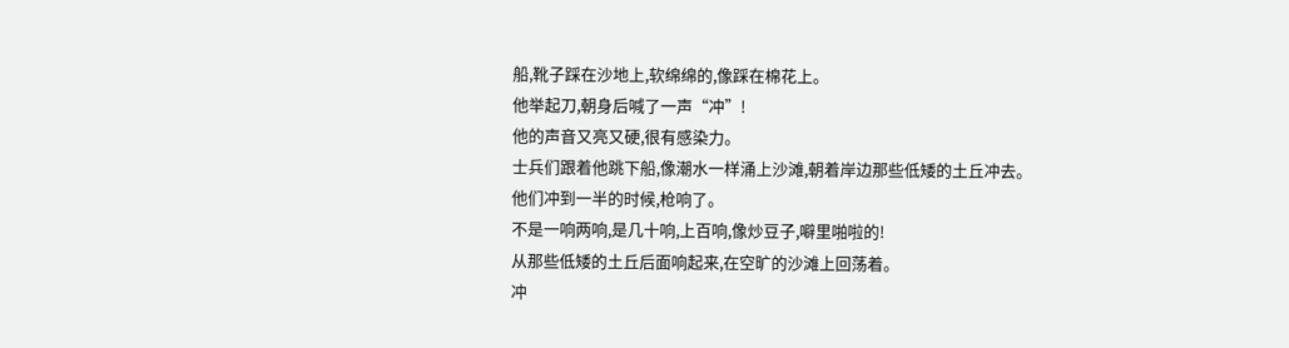船,靴子踩在沙地上,软绵绵的,像踩在棉花上。
他举起刀,朝身后喊了一声“冲”!
他的声音又亮又硬,很有感染力。
士兵们跟着他跳下船,像潮水一样涌上沙滩,朝着岸边那些低矮的土丘冲去。
他们冲到一半的时候,枪响了。
不是一响两响,是几十响,上百响,像炒豆子,噼里啪啦的!
从那些低矮的土丘后面响起来,在空旷的沙滩上回荡着。
冲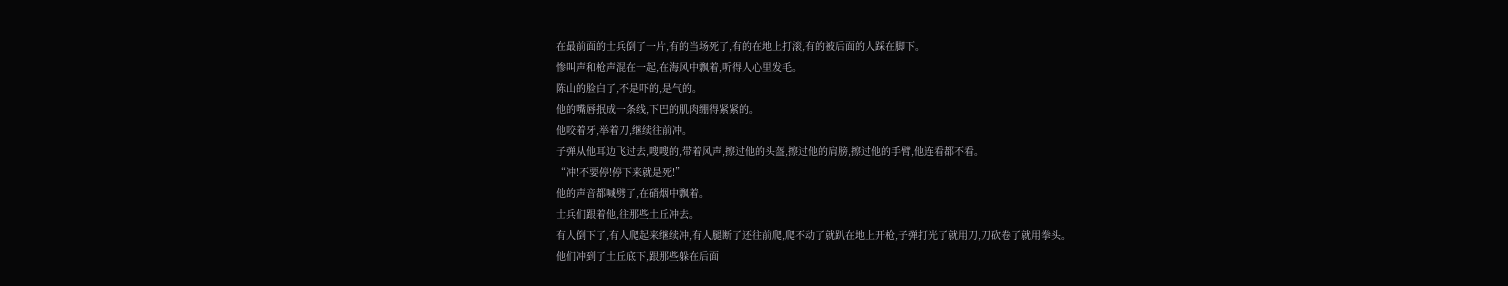在最前面的士兵倒了一片,有的当场死了,有的在地上打滚,有的被后面的人踩在脚下。
惨叫声和枪声混在一起,在海风中飘着,听得人心里发毛。
陈山的脸白了,不是吓的,是气的。
他的嘴唇抿成一条线,下巴的肌肉绷得紧紧的。
他咬着牙,举着刀,继续往前冲。
子弹从他耳边飞过去,嗖嗖的,带着风声,擦过他的头盔,擦过他的肩膀,擦过他的手臂,他连看都不看。
“冲!不要停!停下来就是死!”
他的声音都喊劈了,在硝烟中飘着。
士兵们跟着他,往那些土丘冲去。
有人倒下了,有人爬起来继续冲,有人腿断了还往前爬,爬不动了就趴在地上开枪,子弹打光了就用刀,刀砍卷了就用拳头。
他们冲到了土丘底下,跟那些躲在后面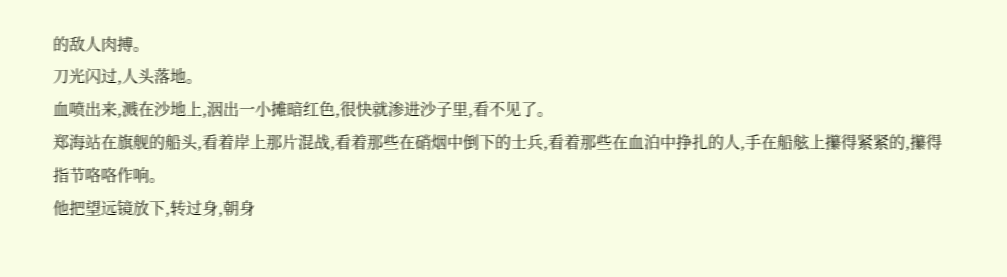的敌人肉搏。
刀光闪过,人头落地。
血喷出来,溅在沙地上,洇出一小摊暗红色,很快就渗进沙子里,看不见了。
郑海站在旗舰的船头,看着岸上那片混战,看着那些在硝烟中倒下的士兵,看着那些在血泊中挣扎的人,手在船舷上攥得紧紧的,攥得指节咯咯作响。
他把望远镜放下,转过身,朝身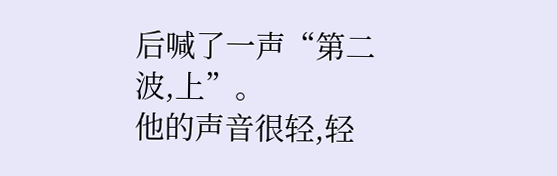后喊了一声“第二波,上”。
他的声音很轻,轻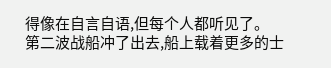得像在自言自语,但每个人都听见了。
第二波战船冲了出去,船上载着更多的士